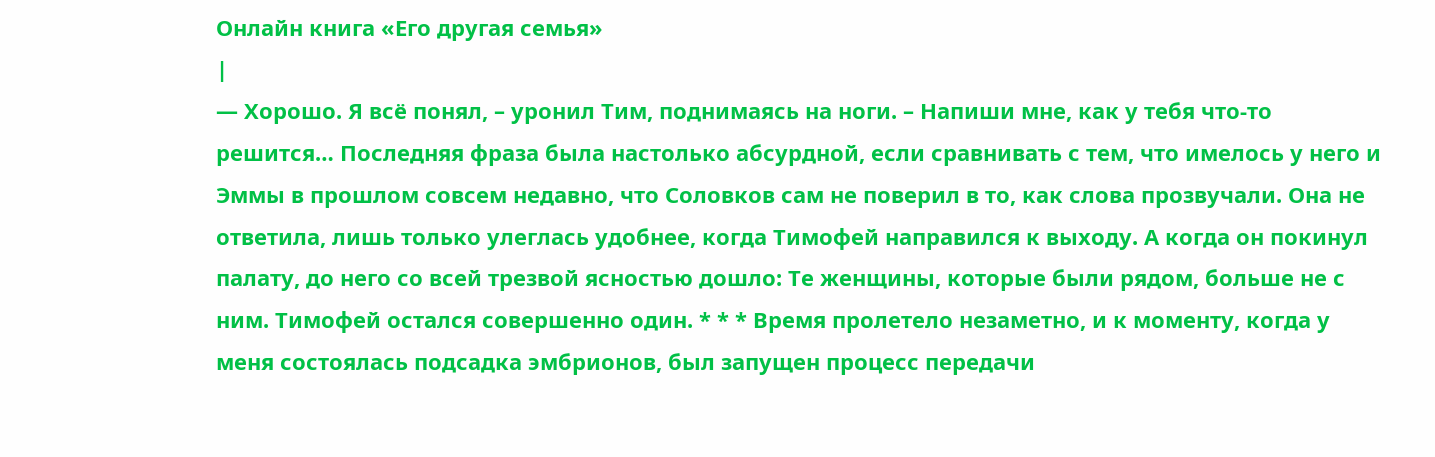Онлайн книга «Его другая семья»
|
— Хорошо. Я всё понял, – уронил Тим, поднимаясь на ноги. – Напиши мне, как у тебя что-то решится… Последняя фраза была настолько абсурдной, если сравнивать с тем, что имелось у него и Эммы в прошлом совсем недавно, что Соловков сам не поверил в то, как слова прозвучали. Она не ответила, лишь только улеглась удобнее, когда Тимофей направился к выходу. А когда он покинул палату, до него со всей трезвой ясностью дошло: Те женщины, которые были рядом, больше не с ним. Тимофей остался совершенно один. * * * Время пролетело незаметно, и к моменту, когда у меня состоялась подсадка эмбрионов, был запущен процесс передачи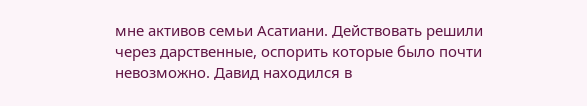мне активов семьи Асатиани. Действовать решили через дарственные, оспорить которые было почти невозможно. Давид находился в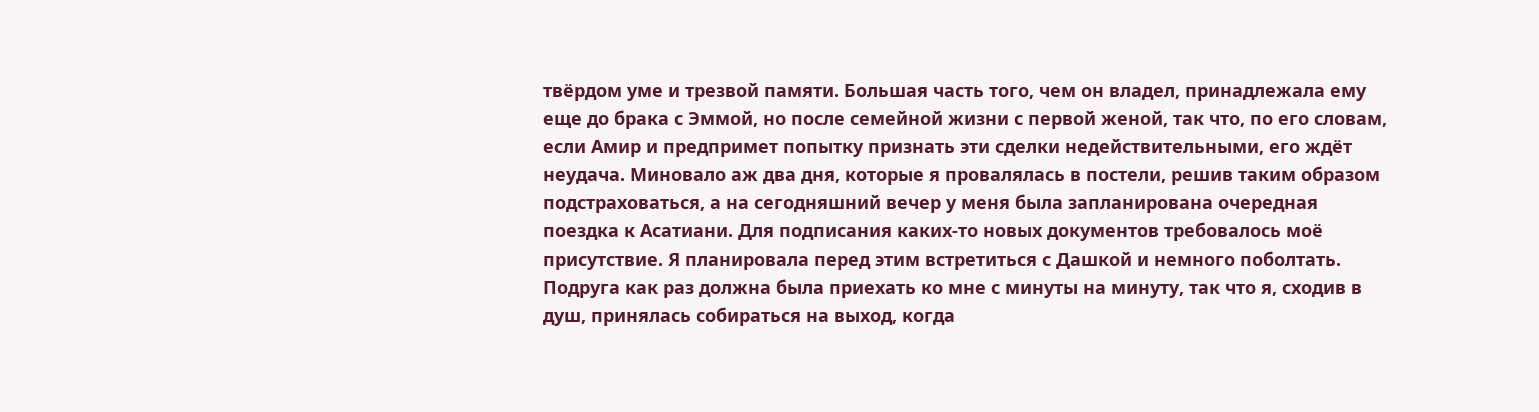твёрдом уме и трезвой памяти. Большая часть того, чем он владел, принадлежала ему еще до брака с Эммой, но после семейной жизни с первой женой, так что, по его словам, если Амир и предпримет попытку признать эти сделки недействительными, его ждёт неудача. Миновало аж два дня, которые я провалялась в постели, решив таким образом подстраховаться, а на сегодняшний вечер у меня была запланирована очередная поездка к Асатиани. Для подписания каких-то новых документов требовалось моё присутствие. Я планировала перед этим встретиться с Дашкой и немного поболтать. Подруга как раз должна была приехать ко мне с минуты на минуту, так что я, сходив в душ, принялась собираться на выход, когда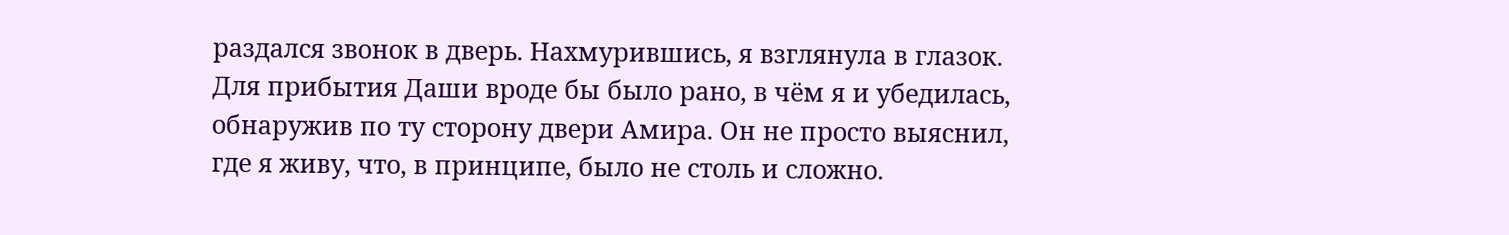раздался звонок в дверь. Нахмурившись, я взглянула в глазок. Для прибытия Даши вроде бы было рано, в чём я и убедилась, обнаружив по ту сторону двери Амира. Он не просто выяснил, где я живу, что, в принципе, было не столь и сложно.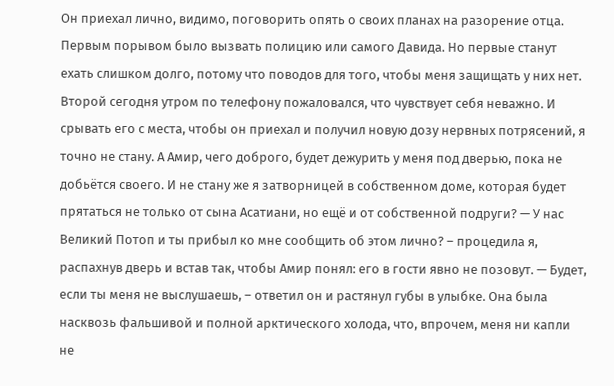Он приехал лично, видимо, поговорить опять о своих планах на разорение отца. Первым порывом было вызвать полицию или самого Давида. Но первые станут ехать слишком долго, потому что поводов для того, чтобы меня защищать у них нет. Второй сегодня утром по телефону пожаловался, что чувствует себя неважно. И срывать его с места, чтобы он приехал и получил новую дозу нервных потрясений, я точно не стану. А Амир, чего доброго, будет дежурить у меня под дверью, пока не добьётся своего. И не стану же я затворницей в собственном доме, которая будет прятаться не только от сына Асатиани, но ещё и от собственной подруги? — У нас Великий Потоп и ты прибыл ко мне сообщить об этом лично? – процедила я, распахнув дверь и встав так, чтобы Амир понял: его в гости явно не позовут. — Будет, если ты меня не выслушаешь, – ответил он и растянул губы в улыбке. Она была насквозь фальшивой и полной арктического холода, что, впрочем, меня ни капли не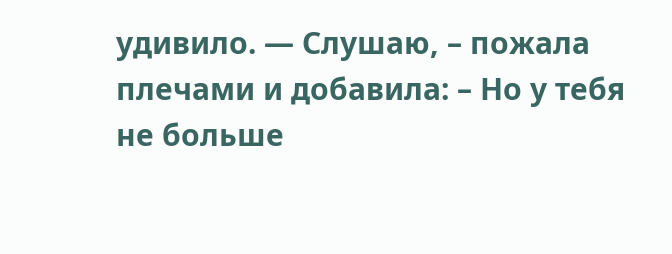удивило. — Слушаю, – пожала плечами и добавила: – Но у тебя не больше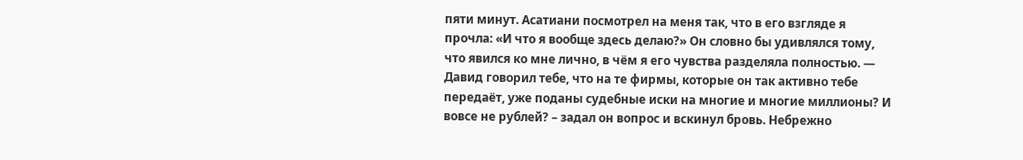пяти минут. Асатиани посмотрел на меня так, что в его взгляде я прочла: «И что я вообще здесь делаю?» Он словно бы удивлялся тому, что явился ко мне лично, в чём я его чувства разделяла полностью. — Давид говорил тебе, что на те фирмы, которые он так активно тебе передаёт, уже поданы судебные иски на многие и многие миллионы? И вовсе не рублей? – задал он вопрос и вскинул бровь. Небрежно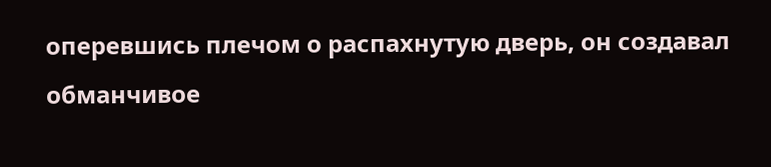оперевшись плечом о распахнутую дверь, он создавал обманчивое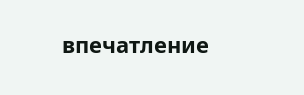впечатление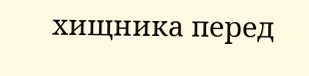хищника перед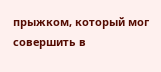прыжком, который мог совершить в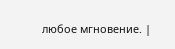любое мгновение. |